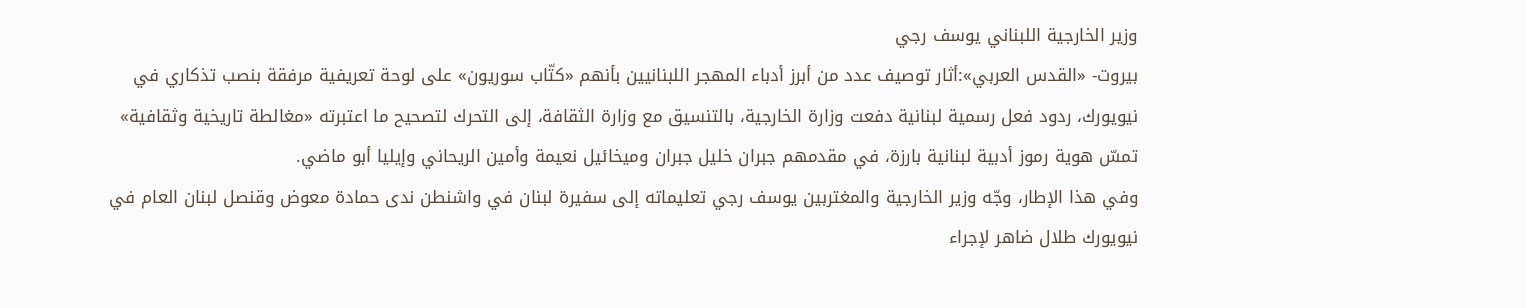وزير الخارجية اللبناني يوسف رجي
بيروت- «القدس العربي»:أثار توصيف عدد من أبرز أدباء المهجر اللبنانيين بأنهم «كتّاب سوريون» على لوحة تعريفية مرفقة بنصب تذكاري في نيويورك، ردود فعل رسمية لبنانية دفعت وزارة الخارجية، بالتنسيق مع وزارة الثقافة، إلى التحرك لتصحيح ما اعتبرته «مغالطة تاريخية وثقافية» تمسّ هوية رموز أدبية لبنانية بارزة، في مقدمهم جبران خليل جبران وميخائيل نعيمة وأمين الريحاني وإيليا أبو ماضي.
وفي هذا الإطار، وجّه وزير الخارجية والمغتربين يوسف رجي تعليماته إلى سفيرة لبنان في واشنطن ندى حمادة معوض وقنصل لبنان العام في نيويورك طلال ضاهر لإجراء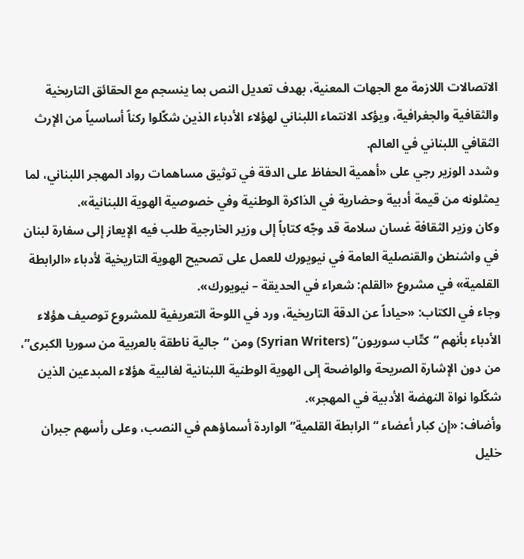الاتصالات اللازمة مع الجهات المعنية، بهدف تعديل النص بما ينسجم مع الحقائق التاريخية والثقافية والجغرافية، ويؤكد الانتماء اللبناني لهؤلاء الأدباء الذين شكّلوا ركناً أساسياً من الإرث الثقافي اللبناني في العالم.
وشدد الوزير رجي على «أهمية الحفاظ على الدقة في توثيق مساهمات رواد المهجر اللبناني، لما يمثلونه من قيمة أدبية وحضارية في الذاكرة الوطنية وفي خصوصية الهوية اللبنانية».
وكان وزير الثقافة غسان سلامة قد وجّه كتاباً إلى وزير الخارجية طلب فيه الإيعاز إلى سفارة لبنان في واشنطن والقنصلية العامة في نيويورك للعمل على تصحيح الهوية التاريخية لأدباء «الرابطة القلمية» في مشروع «القلم: شعراء في الحديقة – نيويورك».
وجاء في الكتاب: «حياداً عن الدقة التاريخية، ورد في اللوحة التعريفية للمشروع توصيف هؤلاء الأدباء بأنهم “كتّاب سوريون” (Syrian Writers) ومن “جالية ناطقة بالعربية من سوريا الكبرى”، من دون الإشارة الصريحة والواضحة إلى الهوية الوطنية اللبنانية لغالبية هؤلاء المبدعين الذين شكّلوا نواة النهضة الأدبية في المهجر».
وأضاف: «إن كبار أعضاء “الرابطة القلمية” الواردة أسماؤهم في النصب، وعلى رأسهم جبران خليل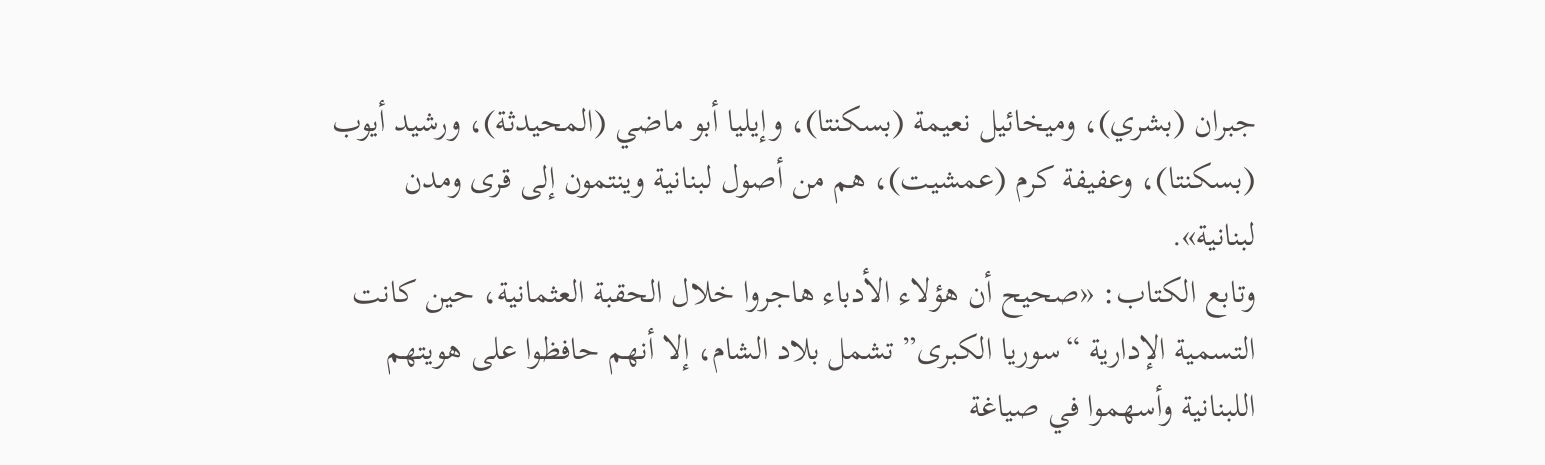جبران (بشري)، وميخائيل نعيمة (بسكنتا)، وإيليا أبو ماضي (المحيدثة)، ورشيد أيوب (بسكنتا)، وعفيفة كرم (عمشيت)، هم من أصول لبنانية وينتمون إلى قرى ومدن لبنانية».
وتابع الكتاب: «صحيح أن هؤلاء الأدباء هاجروا خلال الحقبة العثمانية، حين كانت التسمية الإدارية “سوريا الكبرى” تشمل بلاد الشام، إلا أنهم حافظوا على هويتهم اللبنانية وأسهموا في صياغة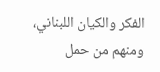الفكر والكيان اللبناني، ومنهم من حمل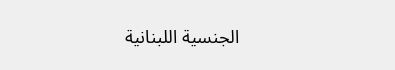الجنسية اللبنانية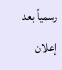رسمياً بعد إعلان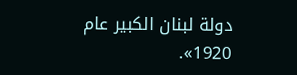دولة لبنان الكبير عام 1920».